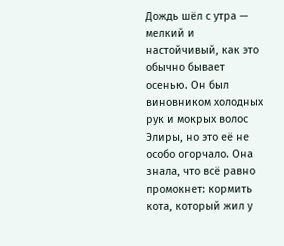Дождь шёл с утра — мелкий и настойчивый, как это обычно бывает осенью. Он был виновником холодных рук и мокрых волос Элиры, но это её не особо огорчало. Она знала, что всё равно промокнет: кормить кота, который жил у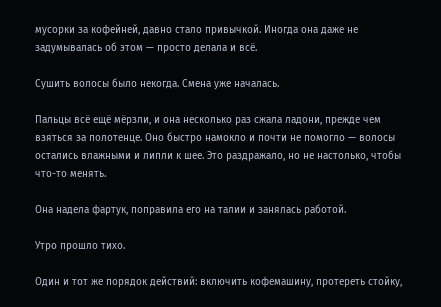мусорки за кофейней, давно стало привычкой. Иногда она даже не задумывалась об этом — просто делала и всё.

Сушить волосы было некогда. Смена уже началась.

Пальцы всё ещё мёрзли, и она несколько раз сжала ладони, прежде чем взяться за полотенце. Оно быстро намокло и почти не помогло — волосы остались влажными и липли к шее. Это раздражало, но не настолько, чтобы что-то менять.

Она надела фартук, поправила его на талии и занялась работой.

Утро прошло тихо.

Один и тот же порядок действий: включить кофемашину, протереть стойку,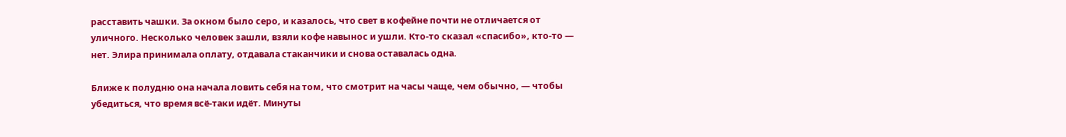расставить чашки. За окном было серо, и казалось, что свет в кофейне почти не отличается от уличного. Несколько человек зашли, взяли кофе навынос и ушли. Кто-то сказал «спасибо», кто-то — нет. Элира принимала оплату, отдавала стаканчики и снова оставалась одна.

Ближе к полудню она начала ловить себя на том, что смотрит на часы чаще, чем обычно, — чтобы убедиться, что время всё-таки идёт. Минуты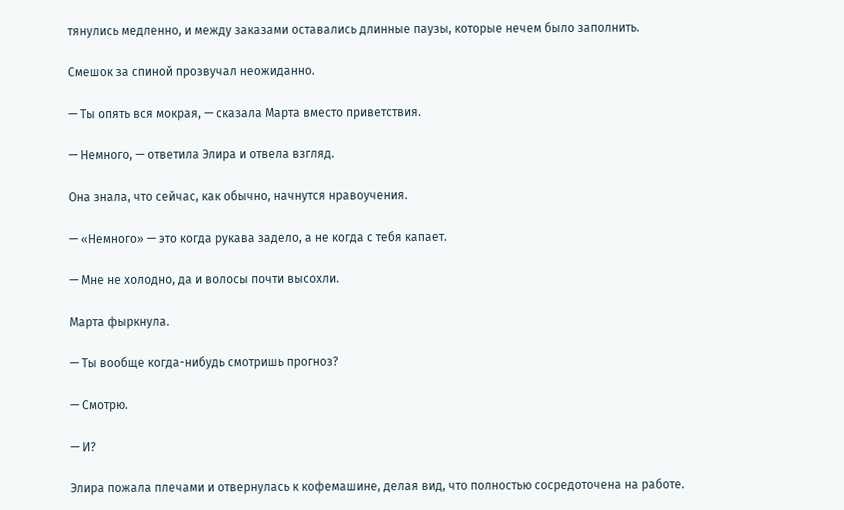тянулись медленно, и между заказами оставались длинные паузы, которые нечем было заполнить.

Смешок за спиной прозвучал неожиданно.

— Ты опять вся мокрая, — сказала Марта вместо приветствия.

— Немного, — ответила Элира и отвела взгляд.

Она знала, что сейчас, как обычно, начнутся нравоучения.

— «Немного» — это когда рукава задело, а не когда с тебя капает.

— Мне не холодно, да и волосы почти высохли.

Марта фыркнула.

— Ты вообще когда-нибудь смотришь прогноз?

— Смотрю.

— И?

Элира пожала плечами и отвернулась к кофемашине, делая вид, что полностью сосредоточена на работе.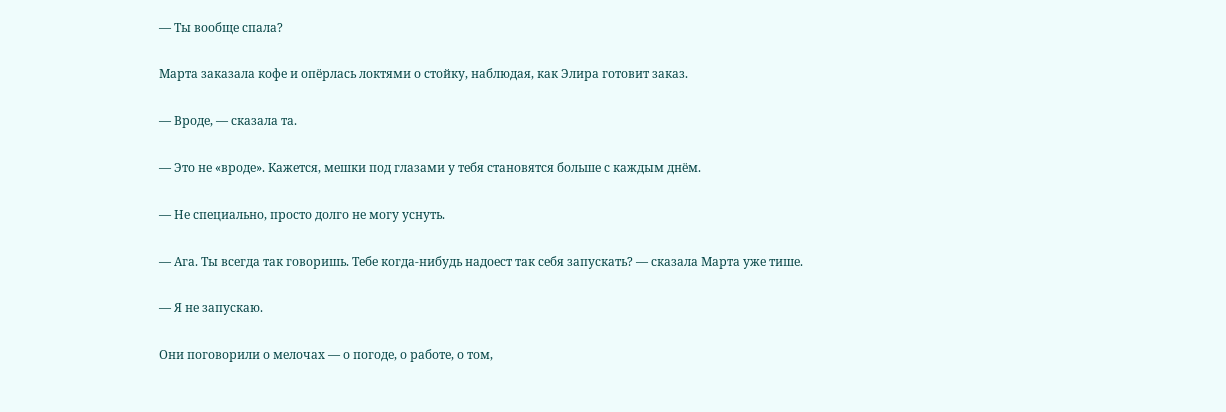— Ты вообще спала?

Марта заказала кофе и опёрлась локтями о стойку, наблюдая, как Элира готовит заказ.

— Вроде, — сказала та.

— Это не «вроде». Кажется, мешки под глазами у тебя становятся больше с каждым днём.

— Не специально, просто долго не могу уснуть.

— Ага. Ты всегда так говоришь. Тебе когда-нибудь надоест так себя запускать? — сказала Марта уже тише.

— Я не запускаю.

Они поговорили о мелочах — о погоде, о работе, о том,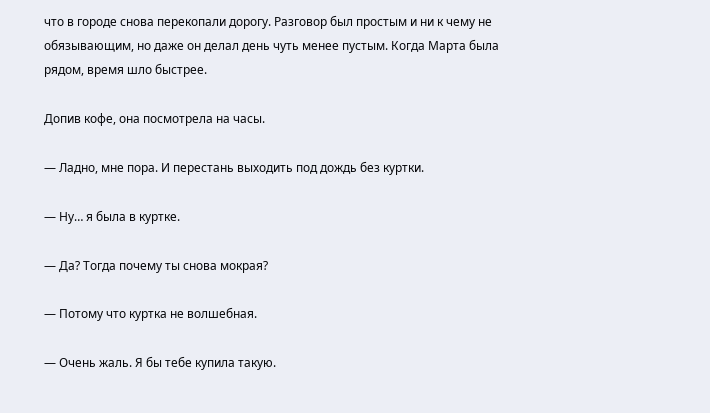что в городе снова перекопали дорогу. Разговор был простым и ни к чему не обязывающим, но даже он делал день чуть менее пустым. Когда Марта была рядом, время шло быстрее.

Допив кофе, она посмотрела на часы.

— Ладно, мне пора. И перестань выходить под дождь без куртки.

— Ну… я была в куртке.

— Да? Тогда почему ты снова мокрая?

— Потому что куртка не волшебная.

— Очень жаль. Я бы тебе купила такую.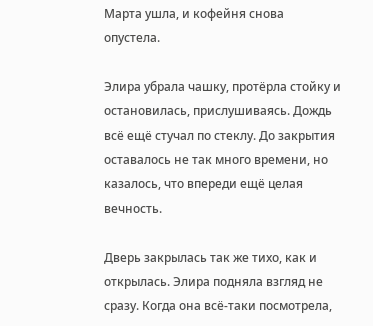Марта ушла, и кофейня снова опустела.

Элира убрала чашку, протёрла стойку и остановилась, прислушиваясь. Дождь всё ещё стучал по стеклу. До закрытия оставалось не так много времени, но казалось, что впереди ещё целая вечность.

Дверь закрылась так же тихо, как и открылась. Элира подняла взгляд не сразу. Когда она всё-таки посмотрела,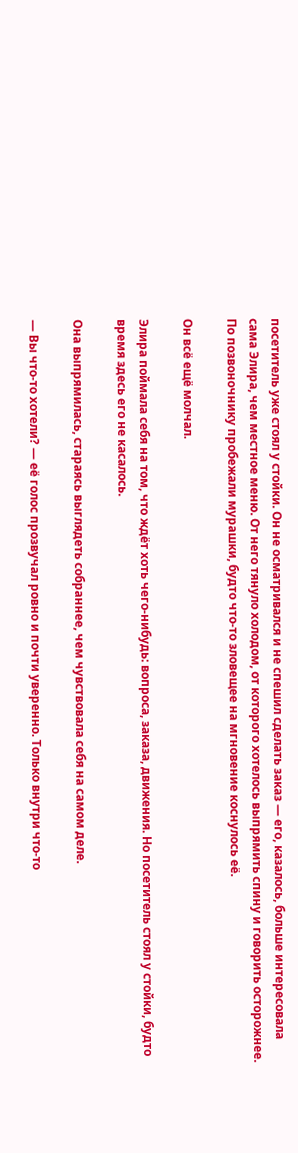посетитель уже стоял у стойки. Он не осматривался и не спешил сделать заказ — его, казалось, больше интересовала сама Элира, чем местное меню. От него тянуло холодом, от которого хотелось выпрямить спину и говорить осторожнее. По позвоночнику пробежали мурашки, будто что-то зловещее на мгновение коснулось её.

Он всё ещё молчал.

Элира поймала себя на том, что ждёт хоть чего-нибудь: вопроса, заказа, движения. Но посетитель стоял у стойки, будто время здесь его не касалось.

Она выпрямилась, стараясь выглядеть собраннее, чем чувствовала себя на самом деле.

— Вы что-то хотели? — её голос прозвучал ровно и почти уверенно. Только внутри что-то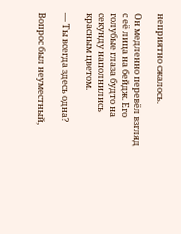неприятно сжалось.

Он медленно перевёл взгляд с её лица на бейдж. Его голубые глаза будто на секунду наполнились красным цветом.

— Ты всегда здесь одна?

Вопрос был неуместный,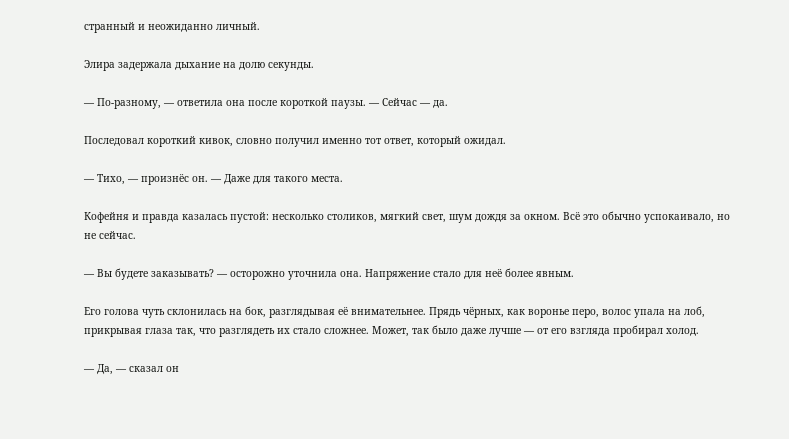странный и неожиданно личный.

Элира задержала дыхание на долю секунды.

— По-разному, — ответила она после короткой паузы. — Сейчас — да.

Последовал короткий кивок, словно получил именно тот ответ, который ожидал.

— Тихо, — произнёс он. — Даже для такого места.

Кофейня и правда казалась пустой: несколько столиков, мягкий свет, шум дождя за окном. Всё это обычно успокаивало, но не сейчас.

— Вы будете заказывать? — осторожно уточнила она. Напряжение стало для неё более явным.

Его голова чуть склонилась на бок, разглядывая её внимательнее. Прядь чёрных, как воронье перо, волос упала на лоб, прикрывая глаза так, что разглядеть их стало сложнее. Может, так было даже лучше — от его взгляда пробирал холод.

— Да, — сказал он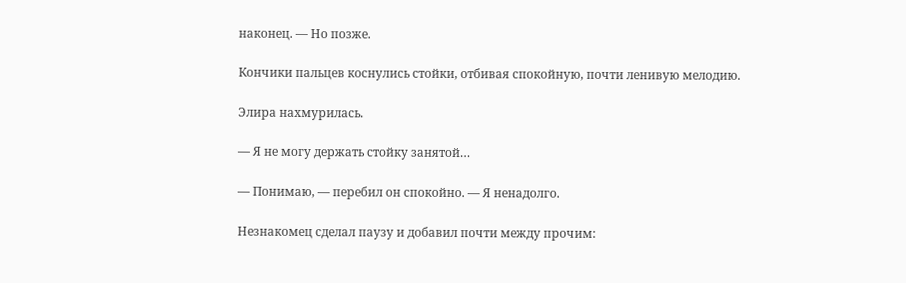наконец. — Но позже.

Кончики пальцев коснулись стойки, отбивая спокойную, почти ленивую мелодию.

Элира нахмурилась.

— Я не могу держать стойку занятой…

— Понимаю, — перебил он спокойно. — Я ненадолго.

Незнакомец сделал паузу и добавил почти между прочим: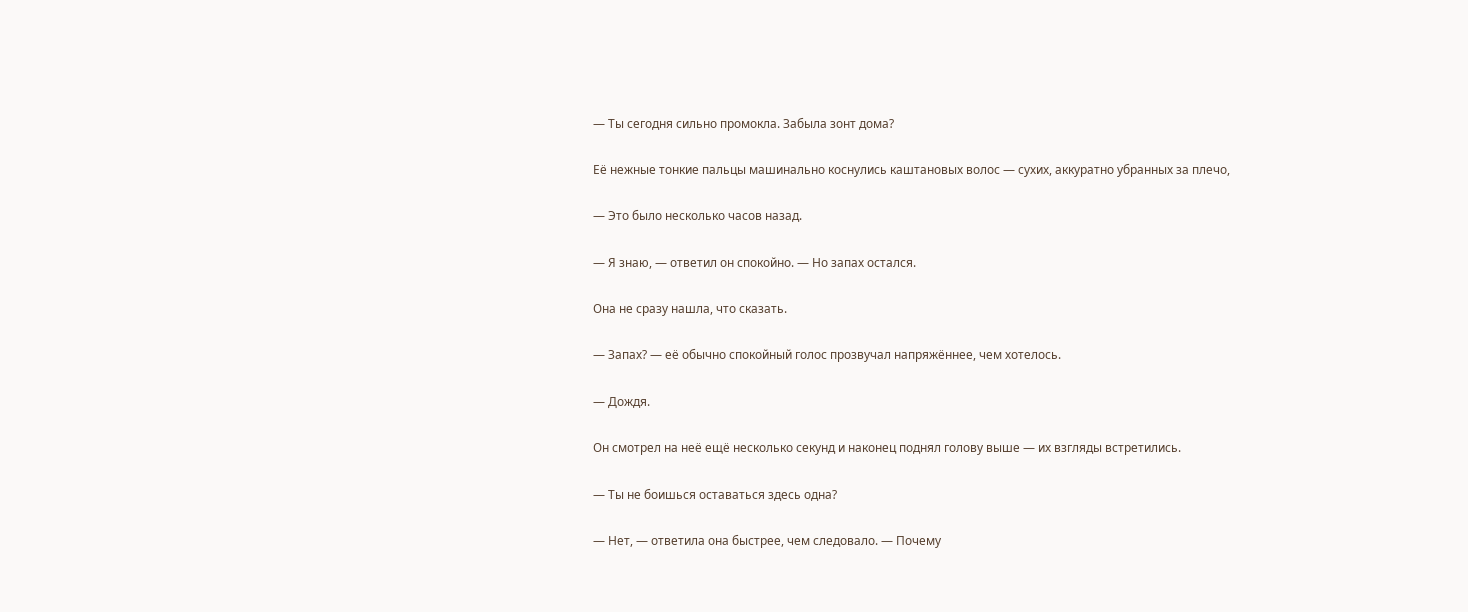— Ты сегодня сильно промокла. Забыла зонт дома?

Её нежные тонкие пальцы машинально коснулись каштановых волос — сухих, аккуратно убранных за плечо,

— Это было несколько часов назад.

— Я знаю, — ответил он спокойно. — Но запах остался.

Она не сразу нашла, что сказать.

— Запах? — её обычно спокойный голос прозвучал напряжённее, чем хотелось.

— Дождя.

Он смотрел на неё ещё несколько секунд и наконец поднял голову выше — их взгляды встретились.

— Ты не боишься оставаться здесь одна?

— Нет, — ответила она быстрее, чем следовало. — Почему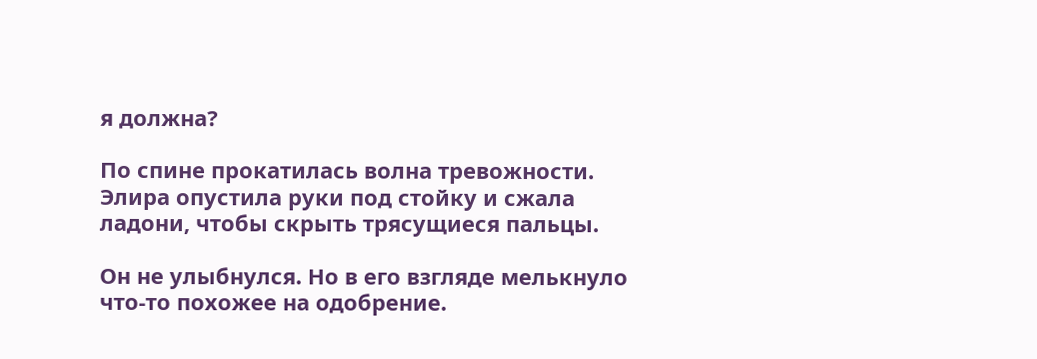я должна?

По спине прокатилась волна тревожности. Элира опустила руки под стойку и сжала ладони, чтобы скрыть трясущиеся пальцы.

Он не улыбнулся. Но в его взгляде мелькнуло что-то похожее на одобрение.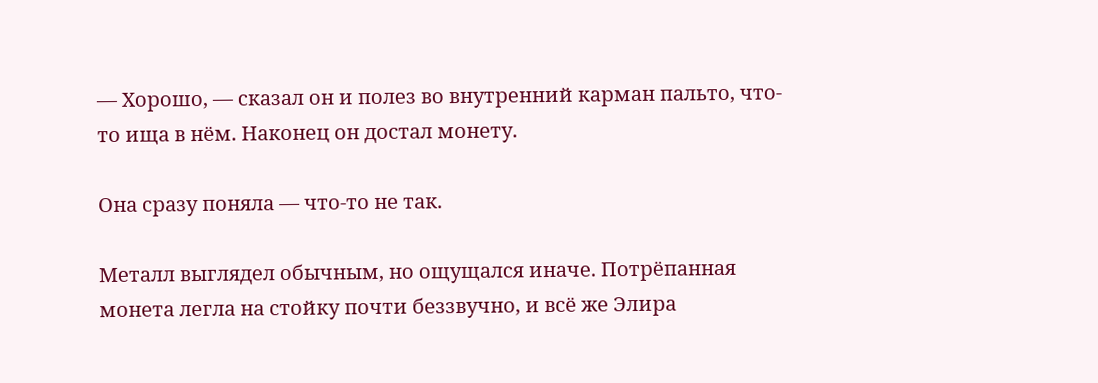— Хорошо, — сказал он и полез во внутренний карман пальто, что-то ища в нём. Наконец он достал монету.

Она сразу поняла — что-то не так.

Металл выглядел обычным, но ощущался иначе. Потрёпанная монета легла на стойку почти беззвучно, и всё же Элира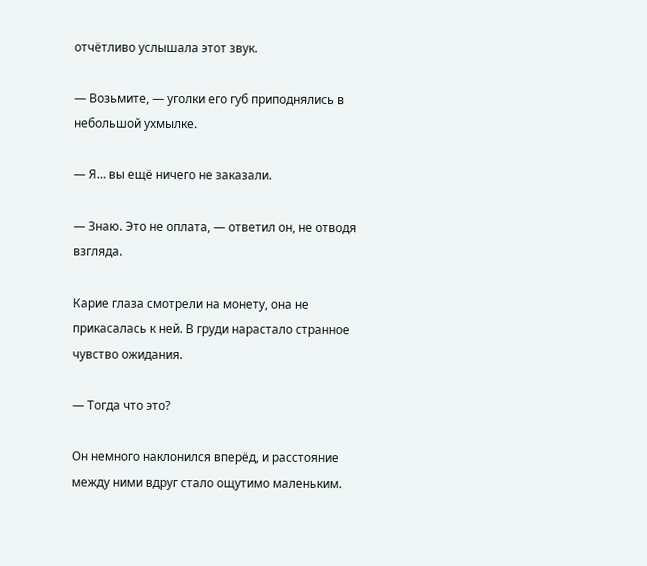отчётливо услышала этот звук.

— Возьмите, — уголки его губ приподнялись в небольшой ухмылке.

— Я… вы ещё ничего не заказали.

— Знаю. Это не оплата, — ответил он, не отводя взгляда.

Карие глаза смотрели на монету, она не прикасалась к ней. В груди нарастало странное чувство ожидания.

— Тогда что это?

Он немного наклонился вперёд, и расстояние между ними вдруг стало ощутимо маленьким.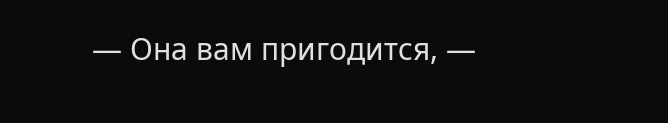— Она вам пригодится, —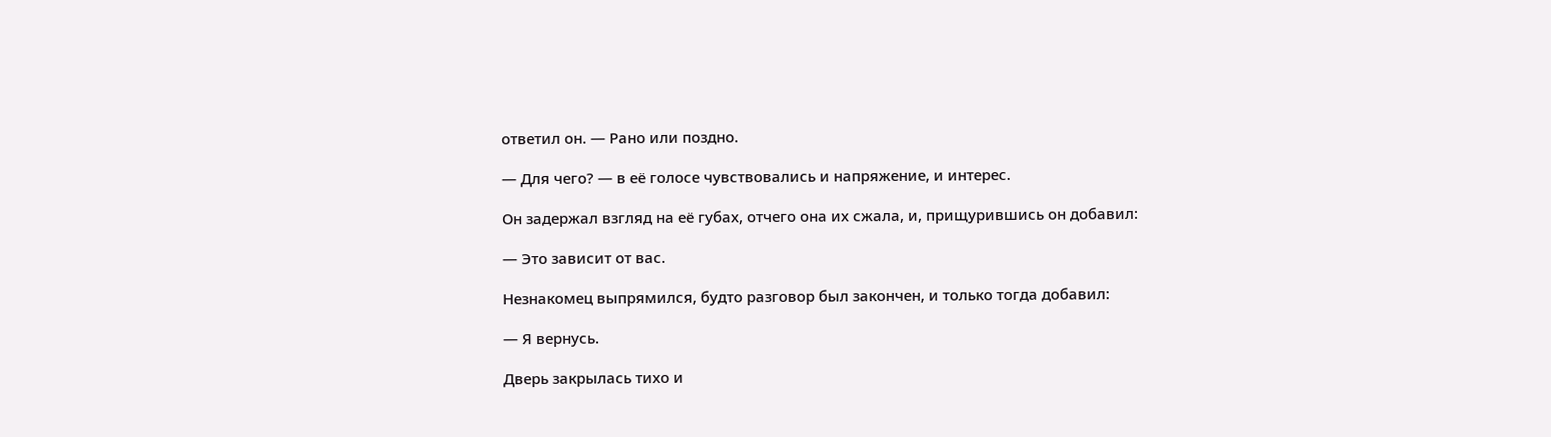ответил он. — Рано или поздно.

— Для чего? — в её голосе чувствовались и напряжение, и интерес.

Он задержал взгляд на её губах, отчего она их сжала, и, прищурившись он добавил:

— Это зависит от вас.

Незнакомец выпрямился, будто разговор был закончен, и только тогда добавил:

— Я вернусь.

Дверь закрылась тихо и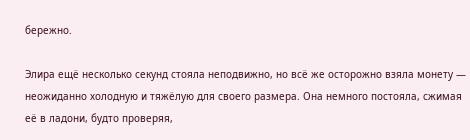бережно.

Элира ещё несколько секунд стояла неподвижно, но всё же осторожно взяла монету — неожиданно холодную и тяжёлую для своего размера. Она немного постояла, сжимая её в ладони, будто проверяя,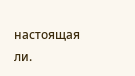настоящая ли.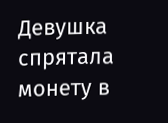Девушка спрятала монету в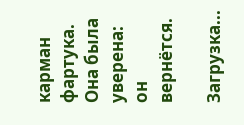карман фартука. Она была уверена: он вернётся.

Загрузка...